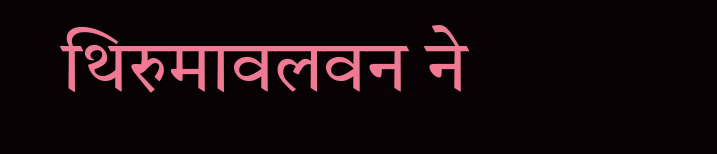थिरुमावलवन ने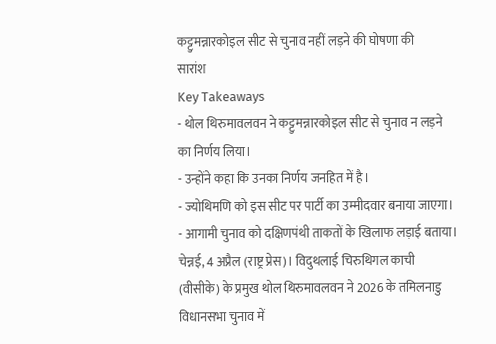कट्टुमन्नारकोइल सीट से चुनाव नहीं लड़ने की घोषणा की
सारांश
Key Takeaways
- थोल थिरुमावलवन ने कट्टुमन्नारकोइल सीट से चुनाव न लड़ने का निर्णय लिया।
- उन्होंने कहा कि उनका निर्णय जनहित में है।
- ज्योथिमणि को इस सीट पर पार्टी का उम्मीदवार बनाया जाएगा।
- आगामी चुनाव को दक्षिणपंथी ताकतों के खिलाफ लड़ाई बताया।
चेन्नई, 4 अप्रैल (राष्ट्र प्रेस)। विदुथलाई चिरुथिगल काची (वीसीके) के प्रमुख थोल थिरुमावलवन ने 2026 के तमिलनाडु विधानसभा चुनाव में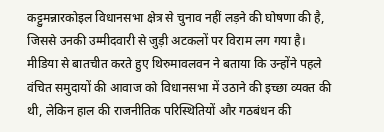कट्टुमन्नारकोइल विधानसभा क्षेत्र से चुनाव नहीं लड़ने की घोषणा की है, जिससे उनकी उम्मीदवारी से जुड़ी अटकलों पर विराम लग गया है।
मीडिया से बातचीत करते हुए थिरुमावलवन ने बताया कि उन्होंने पहले वंचित समुदायों की आवाज को विधानसभा में उठाने की इच्छा व्यक्त की थी, लेकिन हाल की राजनीतिक परिस्थितियों और गठबंधन की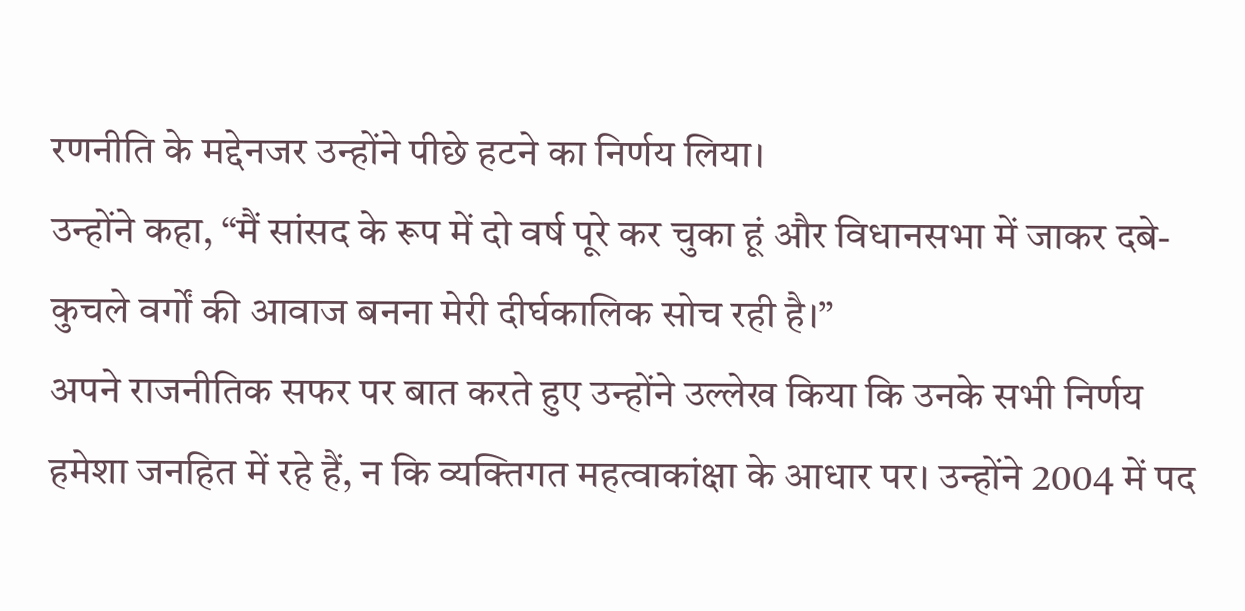रणनीति के मद्देनजर उन्होंने पीछे हटने का निर्णय लिया।
उन्होंने कहा, “मैं सांसद के रूप में दो वर्ष पूरे कर चुका हूं और विधानसभा में जाकर दबे-कुचले वर्गों की आवाज बनना मेरी दीर्घकालिक सोच रही है।”
अपने राजनीतिक सफर पर बात करते हुए उन्होंने उल्लेख किया कि उनके सभी निर्णय हमेशा जनहित में रहे हैं, न कि व्यक्तिगत महत्वाकांक्षा के आधार पर। उन्होंने 2004 में पद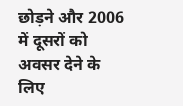छोड़ने और 2006 में दूसरों को अवसर देने के लिए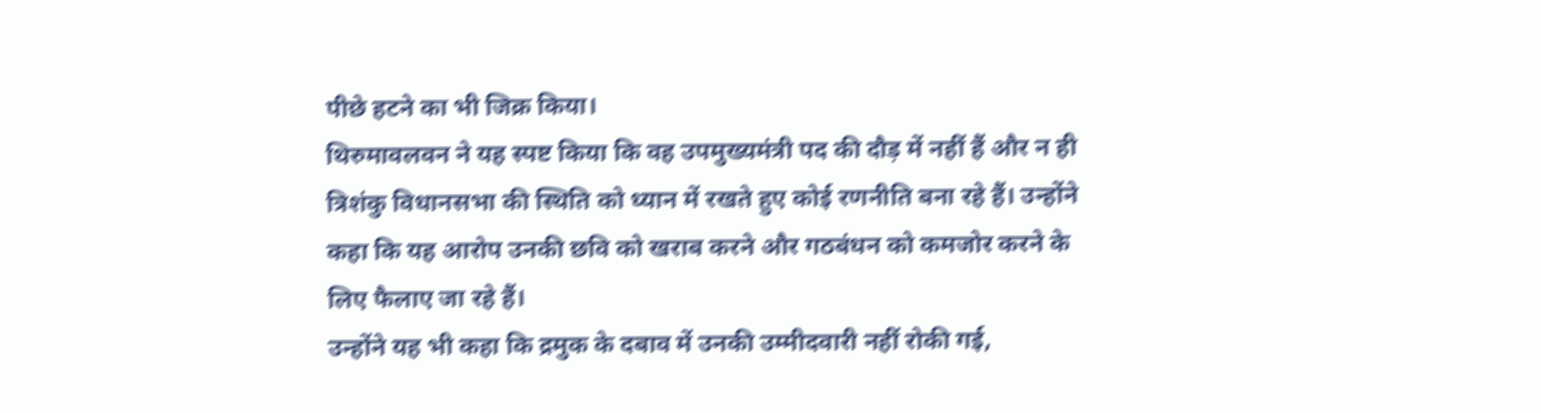पीछे हटने का भी जिक्र किया।
थिरुमावलवन ने यह स्पष्ट किया कि वह उपमुख्यमंत्री पद की दौड़ में नहीं हैं और न ही त्रिशंकु विधानसभा की स्थिति को ध्यान में रखते हुए कोई रणनीति बना रहे हैं। उन्होंने कहा कि यह आरोप उनकी छवि को खराब करने और गठबंधन को कमजोर करने के लिए फैलाए जा रहे हैं।
उन्होंने यह भी कहा कि द्रमुक के दबाव में उनकी उम्मीदवारी नहीं रोकी गई,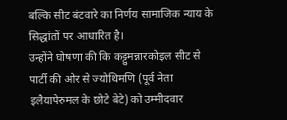बल्कि सीट बंटवारे का निर्णय सामाजिक न्याय के सिद्धांतों पर आधारित है।
उन्होंने घोषणा की कि कट्टुमन्नारकोइल सीट से पार्टी की ओर से ज्योथिमणि (पूर्व नेता इलैयापेरुमल के छोटे बेटे) को उम्मीदवार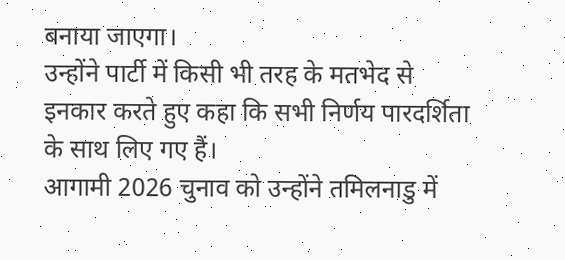बनाया जाएगा।
उन्होंने पार्टी में किसी भी तरह के मतभेद से इनकार करते हुए कहा कि सभी निर्णय पारदर्शिता के साथ लिए गए हैं।
आगामी 2026 चुनाव को उन्होंने तमिलनाडु में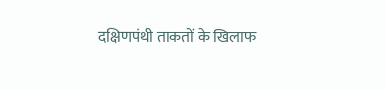दक्षिणपंथी ताकतों के खिलाफ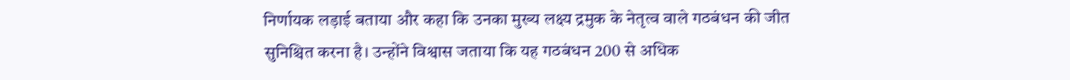निर्णायक लड़ाई बताया और कहा कि उनका मुख्य लक्ष्य द्रमुक के नेतृत्व वाले गठबंधन की जीत सुनिश्चित करना है। उन्होंने विश्वास जताया कि यह गठबंधन 200 से अधिक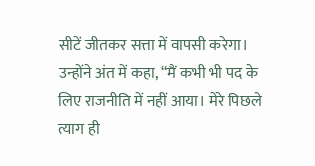सीटें जीतकर सत्ता में वापसी करेगा।
उन्होंने अंत में कहा, “मैं कभी भी पद के लिए राजनीति में नहीं आया। मेरे पिछले त्याग ही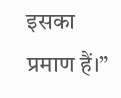इसका प्रमाण हैं।”